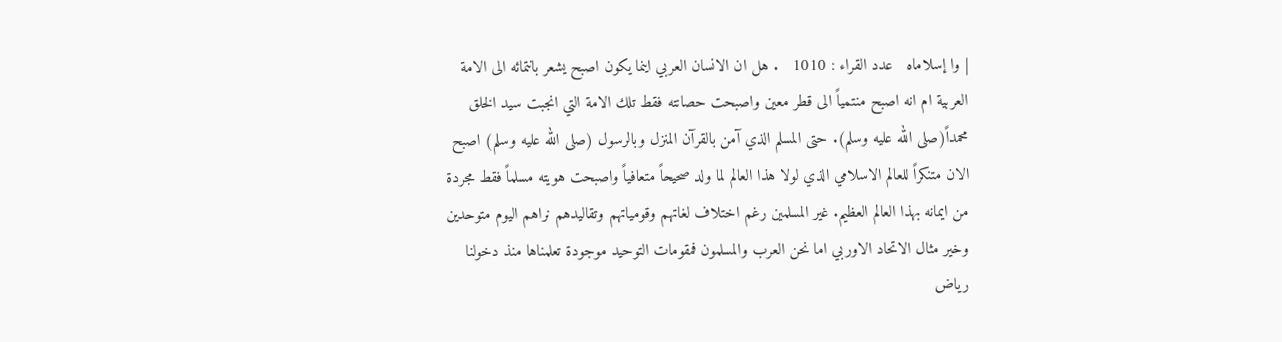| وا إسلاماه   عدد القراء : 1010   . هل ان الانسان العربي اينما يكون اصبح يشعر بانتمائه الى الامة العربية ام انه اصبح منتمياً الى قطر معين واصبحت حصانته فقط تلك الامة التي انجبت سيد الخلق محمداً(صلى الله عليه وسلم). حتى المسلم الذي آمن بالقرآن المنزل وبالرسول (صلى الله عليه وسلم) اصبح الان متنكراً للعالم الاسلامي الذي لولا هذا العالم لما ولد صحيحاً متعافياً واصبحت هويته مسلماً فقط مجردة من ايمانه بهذا العالم العظيم. غير المسلمين رغم اختلاف لغاتهم وقومياتهم وتقاليدهم نراهم اليوم متوحدين وخير مثال الاتحاد الاوربي اما نحن العرب والمسلمون فمقومات التوحيد موجودة تعلمناها منذ دخولنا رياض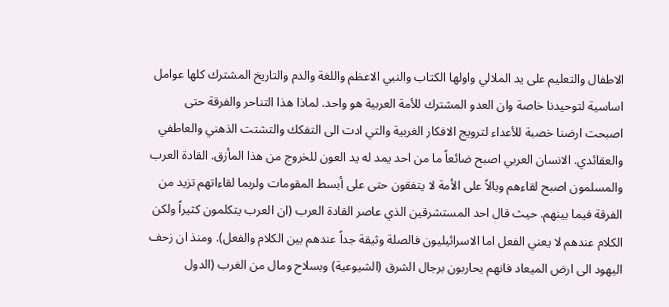الاطفال والتعليم على يد الملالي واولها الكتاب والنبي الاعظم واللغة والدم والتاريخ المشترك كلها عوامل اساسية لتوحيدنا خاصة وان العدو المشترك للأمة العربية هو واحد. لماذا هذا التناحر والفرقة حتى اصبحت ارضنا خصبة للأعداء لترويج الافكار الغربية والتي ادت الى التفكك والتشتت الذهني والعاطفي والعقائدي. الانسان العربي اصبح ضائعاً ما من احد يمد له يد العون للخروج من هذا المأزق. القادة العرب والمسلمون اصبح لقاءهم وبالاً على الأمة لا يتفقون حتى على أبسط المقومات ولربما لقاءاتهم تزيد من الفرقة فيما بينهم. حيث قال احد المستشرقين الذي عاصر القادة العرب (ان العرب يتكلمون كثيراً ولكن الكلام عندهم لا يعني الفعل اما الاسرائيليون فالصلة وثيقة جداً عندهم بين الكلام والفعل). ومنذ ان زحف اليهود الى ارض الميعاد فانهم يحاربون برجال الشرق (الشيوعية) وبسلاح ومال من الغرب (الدول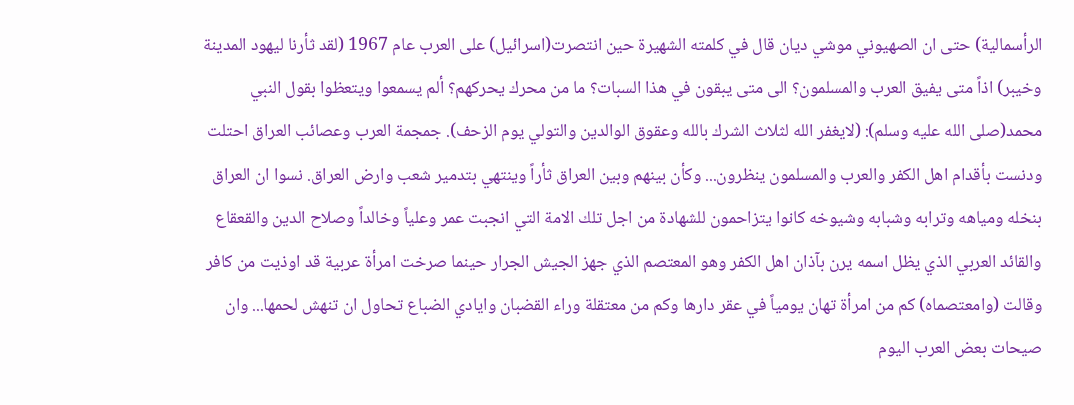الرأسمالية) حتى ان الصهيوني موشي ديان قال في كلمته الشهيرة حين انتصرت(اسرائيل) على العرب عام 1967 (لقد ثأرنا ليهود المدينة وخيبر) اذاً متى يفيق العرب والمسلمون؟ الى متى يبقون في هذا السبات؟ ما من محرك يحركهم؟ ألم يسمعوا ويتعظوا بقول النبي محمد(صلى الله عليه وسلم): (لايغفر الله لثلاث الشرك بالله وعقوق الوالدين والتولي يوم الزحف). جمجمة العرب وعصائب العراق احتلت ودنست بأقدام اهل الكفر والعرب والمسلمون ينظرون... وكأن بينهم وبين العراق ثأراً وينتهي بتدمير شعب وارض العراق. نسوا ان العراق بنخله ومياهه وترابه وشبابه وشيوخه كانوا يتزاحمون للشهادة من اجل تلك الامة التي انجبت عمر وعلياً وخالداً وصلاح الدين والقعقاع والقائد العربي الذي يظل اسمه يرن بآذان اهل الكفر وهو المعتصم الذي جهز الجيش الجرار حينما صرخت امرأة عربية قد اوذيت من كافر وقالت (وامعتصماه) كم من امرأة تهان يومياً في عقر دارها وكم من معتقلة وراء القضبان وايادي الضباع تحاول ان تنهش لحمها... وان صيحات بعض العرب اليوم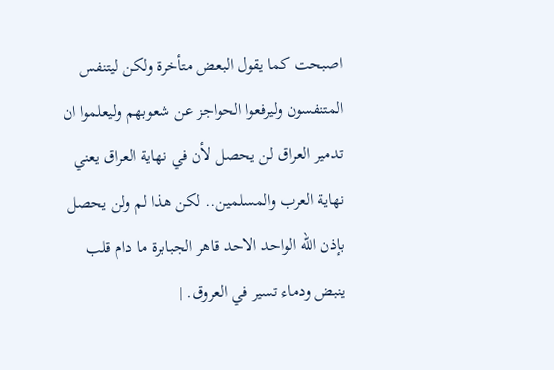اصبحت كما يقول البعض متأخرة ولكن ليتنفس المتنفسون وليرفعوا الحواجز عن شعوبهم وليعلموا ان تدمير العراق لن يحصل لأن في نهاية العراق يعني نهاية العرب والمسلمين.. لكن هذا لم ولن يحصل بإذن الله الواحد الاحد قاهر الجبابرة ما دام قلب ينبض ودماء تسير في العروق. |